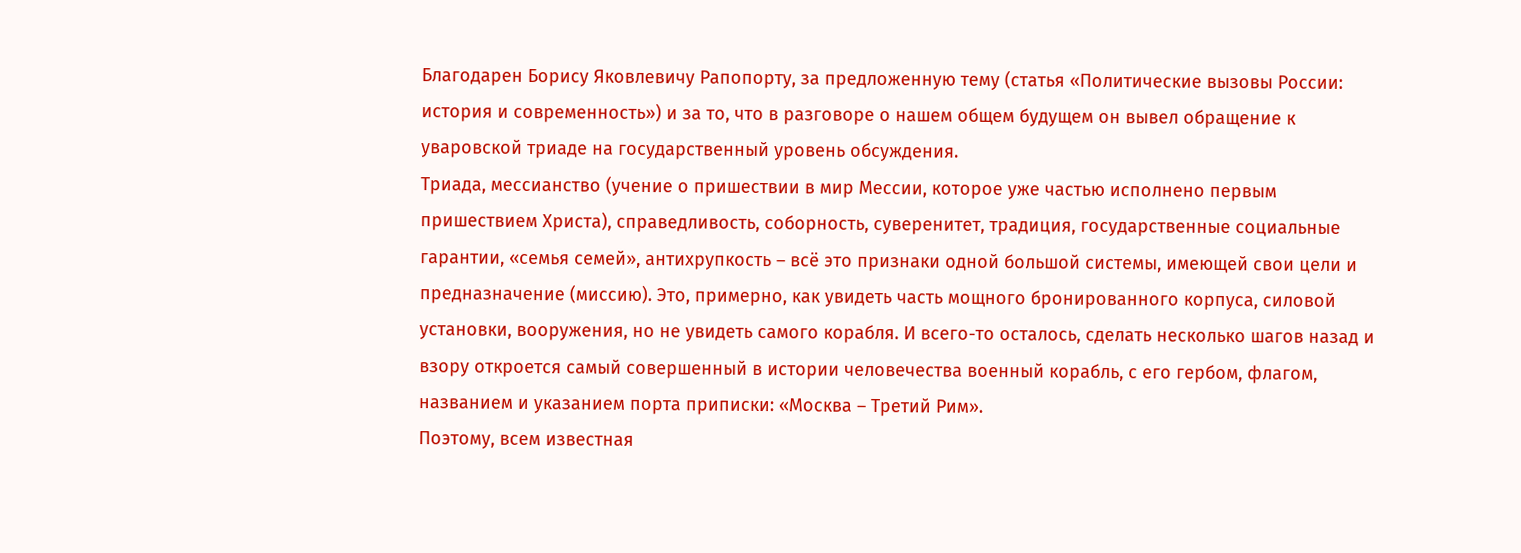Благодарен Борису Яковлевичу Рапопорту, за предложенную тему (статья «Политические вызовы России: история и современность») и за то, что в разговоре о нашем общем будущем он вывел обращение к уваровской триаде на государственный уровень обсуждения.
Триада, мессианство (учение о пришествии в мир Мессии, которое уже частью исполнено первым пришествием Христа), справедливость, соборность, суверенитет, традиция, государственные социальные гарантии, «семья семей», антихрупкость – всё это признаки одной большой системы, имеющей свои цели и предназначение (миссию). Это, примерно, как увидеть часть мощного бронированного корпуса, силовой установки, вооружения, но не увидеть самого корабля. И всего-то осталось, сделать несколько шагов назад и взору откроется самый совершенный в истории человечества военный корабль, с его гербом, флагом, названием и указанием порта приписки: «Москва – Третий Рим».
Поэтому, всем известная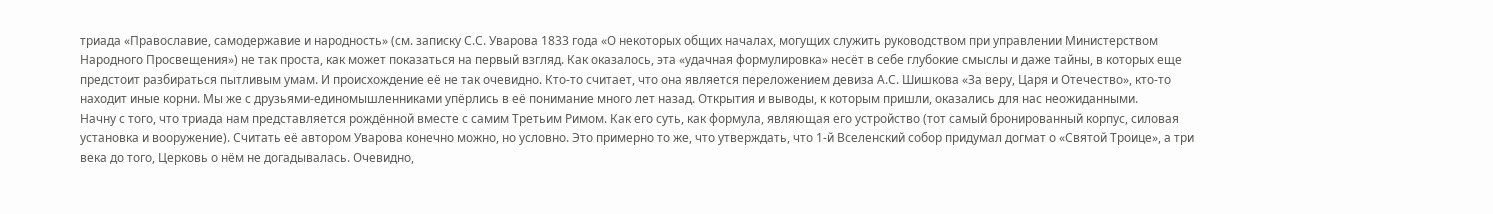триада «Православие, самодержавие и народность» (см. записку С.С. Уварова 1833 года «О некоторых общих началах, могущих служить руководством при управлении Министерством Народного Просвещения») не так проста, как может показаться на первый взгляд. Как оказалось, эта «удачная формулировка» несёт в себе глубокие смыслы и даже тайны, в которых еще предстоит разбираться пытливым умам. И происхождение её не так очевидно. Кто-то считает, что она является переложением девиза А.С. Шишкова «За веру, Царя и Отечество», кто-то находит иные корни. Мы же с друзьями-единомышленниками упёрлись в её понимание много лет назад. Открытия и выводы, к которым пришли, оказались для нас неожиданными.
Начну с того, что триада нам представляется рождённой вместе с самим Третьим Римом. Как его суть, как формула, являющая его устройство (тот самый бронированный корпус, силовая установка и вооружение). Считать её автором Уварова конечно можно, но условно. Это примерно то же, что утверждать, что 1-й Вселенский собор придумал догмат о «Святой Троице», а три века до того, Церковь о нём не догадывалась. Очевидно,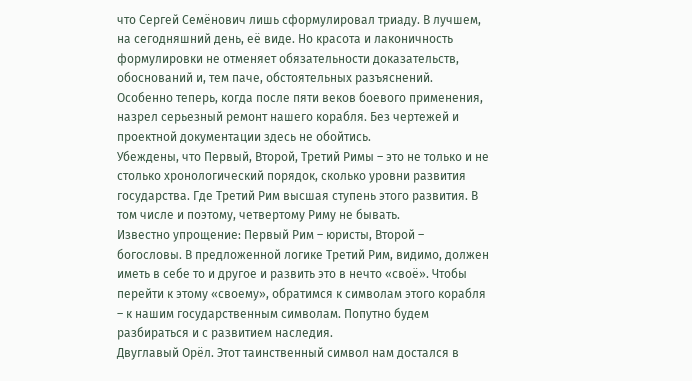что Сергей Семёнович лишь сформулировал триаду. В лучшем, на сегодняшний день, её виде. Но красота и лаконичность формулировки не отменяет обязательности доказательств, обоснований и, тем паче, обстоятельных разъяснений. Особенно теперь, когда после пяти веков боевого применения, назрел серьезный ремонт нашего корабля. Без чертежей и проектной документации здесь не обойтись.
Убеждены, что Первый, Второй, Третий Римы – это не только и не столько хронологический порядок, сколько уровни развития государства. Где Третий Рим высшая ступень этого развития. В том числе и поэтому, четвертому Риму не бывать.
Известно упрощение: Первый Рим – юристы, Второй – богословы. В предложенной логике Третий Рим, видимо, должен иметь в себе то и другое и развить это в нечто «своё». Чтобы перейти к этому «своему», обратимся к символам этого корабля – к нашим государственным символам. Попутно будем разбираться и с развитием наследия.
Двуглавый Орёл. Этот таинственный символ нам достался в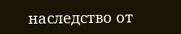наследство от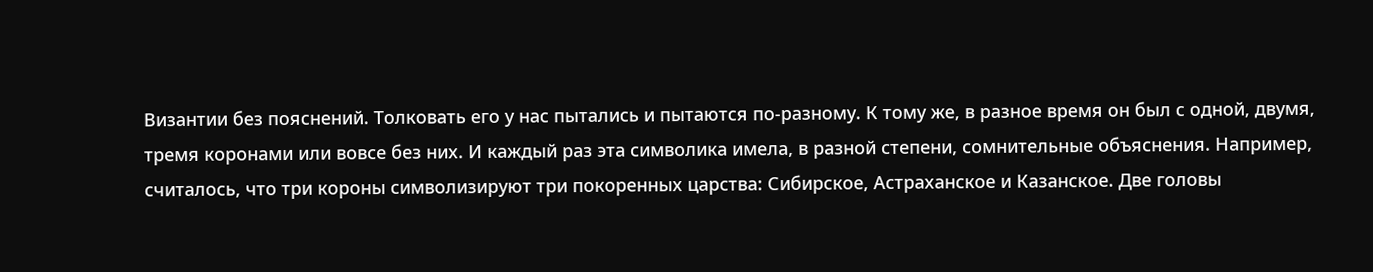Византии без пояснений. Толковать его у нас пытались и пытаются по-разному. К тому же, в разное время он был с одной, двумя, тремя коронами или вовсе без них. И каждый раз эта символика имела, в разной степени, сомнительные объяснения. Например, считалось, что три короны символизируют три покоренных царства: Сибирское, Астраханское и Казанское. Две головы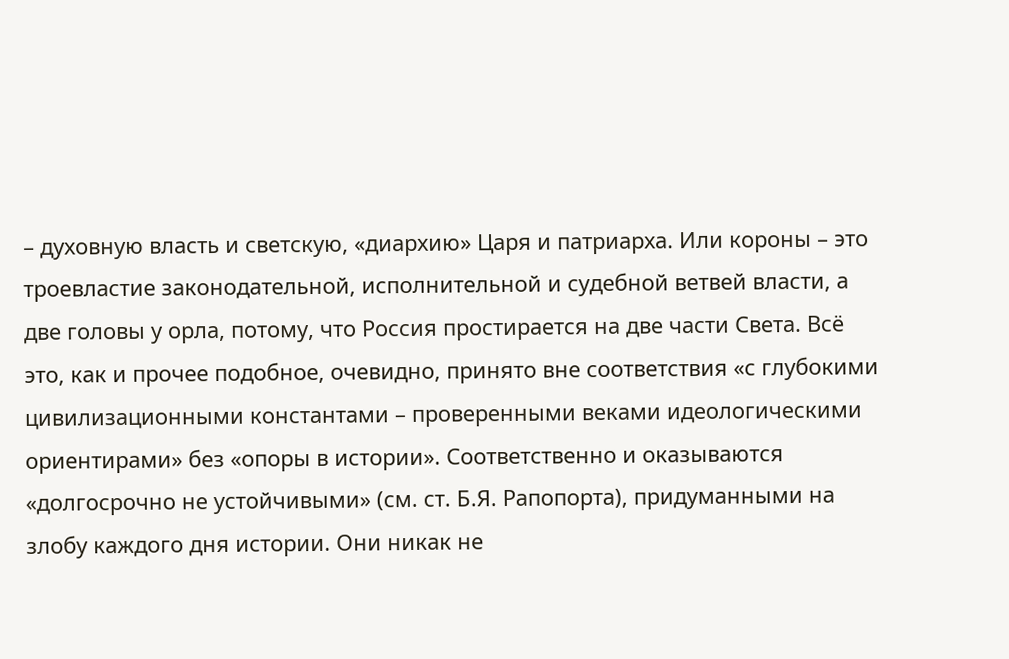– духовную власть и светскую, «диархию» Царя и патриарха. Или короны – это троевластие законодательной, исполнительной и судебной ветвей власти, а две головы у орла, потому, что Россия простирается на две части Света. Всё это, как и прочее подобное, очевидно, принято вне соответствия «с глубокими цивилизационными константами – проверенными веками идеологическими ориентирами» без «опоры в истории». Соответственно и оказываются «долгосрочно не устойчивыми» (см. ст. Б.Я. Рапопорта), придуманными на злобу каждого дня истории. Они никак не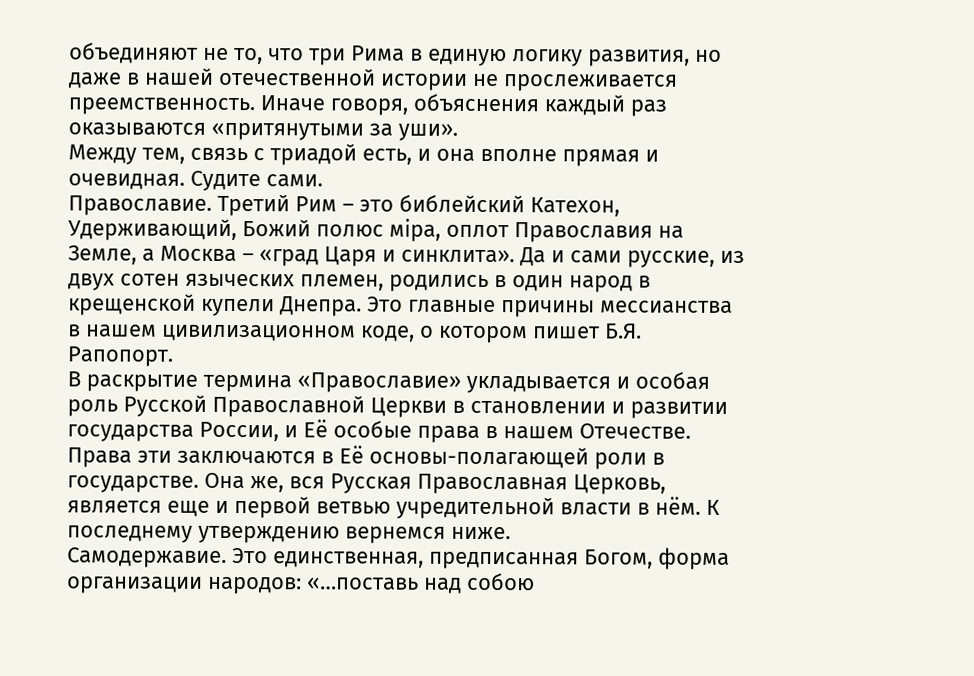объединяют не то, что три Рима в единую логику развития, но даже в нашей отечественной истории не прослеживается преемственность. Иначе говоря, объяснения каждый раз оказываются «притянутыми за уши».
Между тем, связь с триадой есть, и она вполне прямая и очевидная. Судите сами.
Православие. Третий Рим – это библейский Катехон, Удерживающий, Божий полюс мiра, оплот Православия на Земле, а Москва – «град Царя и синклита». Да и сами русские, из двух сотен языческих племен, родились в один народ в крещенской купели Днепра. Это главные причины мессианства в нашем цивилизационном коде, о котором пишет Б.Я. Рапопорт.
В раскрытие термина «Православие» укладывается и особая роль Русской Православной Церкви в становлении и развитии государства России, и Её особые права в нашем Отечестве. Права эти заключаются в Её основы-полагающей роли в государстве. Она же, вся Русская Православная Церковь, является еще и первой ветвью учредительной власти в нём. К последнему утверждению вернемся ниже.
Самодержавие. Это единственная, предписанная Богом, форма организации народов: «…поставь над собою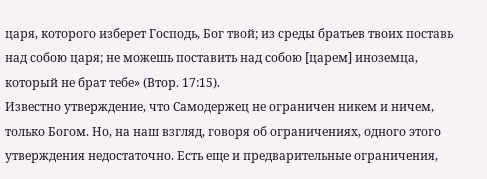царя, которого изберет Господь, Бог твой; из среды братьев твоих поставь над собою царя; не можешь поставить над собою [царем] иноземца, который не брат тебе» (Втор. 17:15).
Известно утверждение, что Самодержец не ограничен никем и ничем, только Богом. Но, на наш взгляд, говоря об ограничениях, одного этого утверждения недостаточно. Есть еще и предварительные ограничения,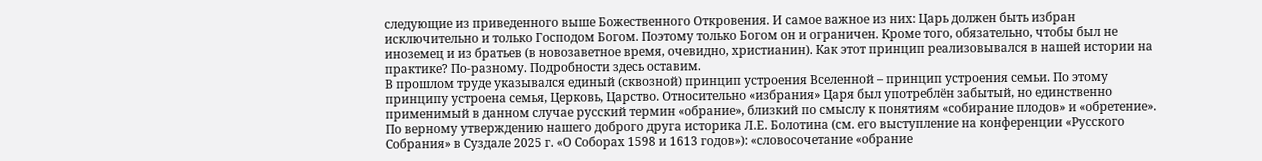следующие из приведенного выше Божественного Откровения. И самое важное из них: Царь должен быть избран исключительно и только Господом Богом. Поэтому только Богом он и ограничен. Кроме того, обязательно, чтобы был не иноземец и из братьев (в новозаветное время, очевидно, христианин). Как этот принцип реализовывался в нашей истории на практике? По-разному. Подробности здесь оставим.
В прошлом труде указывался единый (сквозной) принцип устроения Вселенной – принцип устроения семьи. По этому принципу устроена семья, Церковь, Царство. Относительно «избрания» Царя был употреблён забытый, но единственно применимый в данном случае русский термин «обрание», близкий по смыслу к понятиям «собирание плодов» и «обретение». По верному утверждению нашего доброго друга историка Л.Е. Болотина (см. его выступление на конференции «Русского Собрания» в Суздале 2025 г. «О Соборах 1598 и 1613 годов»): «словосочетание «обрание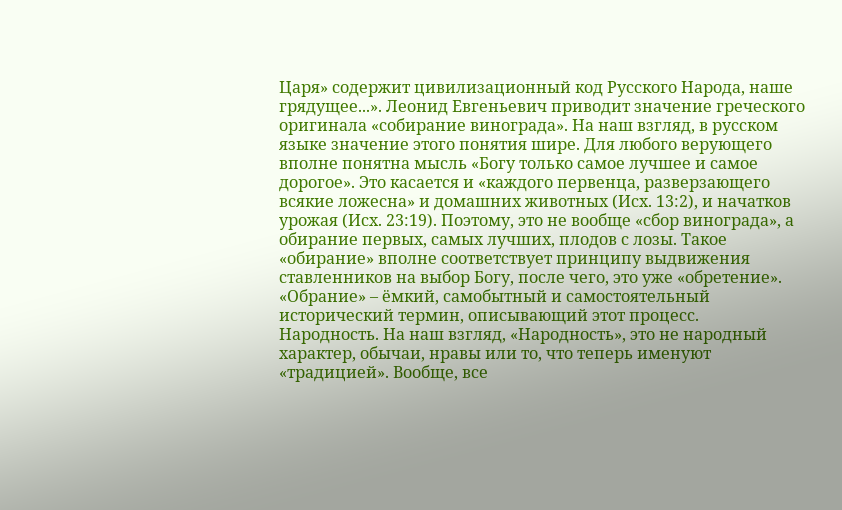Царя» содержит цивилизационный код Русского Народа, наше грядущее...». Леонид Евгеньевич приводит значение греческого оригинала «собирание винограда». На наш взгляд, в русском языке значение этого понятия шире. Для любого верующего вполне понятна мысль «Богу только самое лучшее и самое дорогое». Это касается и «каждого первенца, разверзающего всякие ложесна» и домашних животных (Исх. 13:2), и начатков урожая (Исх. 23:19). Поэтому, это не вообще «сбор винограда», а обирание первых, самых лучших, плодов с лозы. Такое «обирание» вполне соответствует принципу выдвижения ставленников на выбор Богу, после чего, это уже «обретение». «Обрание» – ёмкий, самобытный и самостоятельный исторический термин, описывающий этот процесс.
Народность. На наш взгляд, «Народность», это не народный характер, обычаи, нравы или то, что теперь именуют «традицией». Вообще, все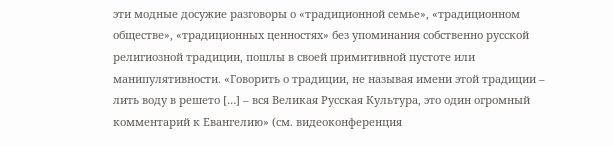эти модные досужие разговоры о «традиционной семье», «традиционном обществе», «традиционных ценностях» без упоминания собственно русской религиозной традиции, пошлы в своей примитивной пустоте или манипулятивности. «Говорить о традиции, не называя имени этой традиции – лить воду в решето […] – вся Великая Русская Культура, это один огромный комментарий к Евангелию» (см. видеоконференция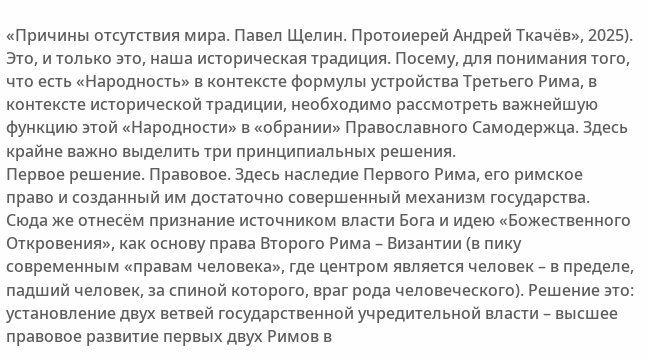«Причины отсутствия мира. Павел Щелин. Протоиерей Андрей Ткачёв», 2025). Это, и только это, наша историческая традиция. Посему, для понимания того, что есть «Народность» в контексте формулы устройства Третьего Рима, в контексте исторической традиции, необходимо рассмотреть важнейшую функцию этой «Народности» в «обрании» Православного Самодержца. Здесь крайне важно выделить три принципиальных решения.
Первое решение. Правовое. Здесь наследие Первого Рима, его римское право и созданный им достаточно совершенный механизм государства. Сюда же отнесём признание источником власти Бога и идею «Божественного Откровения», как основу права Второго Рима – Византии (в пику современным «правам человека», где центром является человек – в пределе, падший человек, за спиной которого, враг рода человеческого). Решение это: установление двух ветвей государственной учредительной власти – высшее правовое развитие первых двух Римов в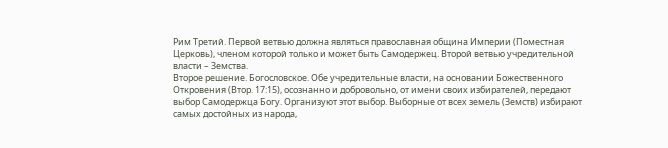Рим Третий. Первой ветвью должна являться православная община Империи (Поместная Церковь), членом которой только и может быть Самодержец. Второй ветвью учредительной власти – Земства.
Второе решение. Богословское. Обе учредительные власти, на основании Божественного Откровения (Втор. 17:15), осознанно и добровольно, от имени своих избирателей, передают выбор Самодержца Богу. Организуют этот выбор. Выборные от всех земель (Земств) избирают самых достойных из народа,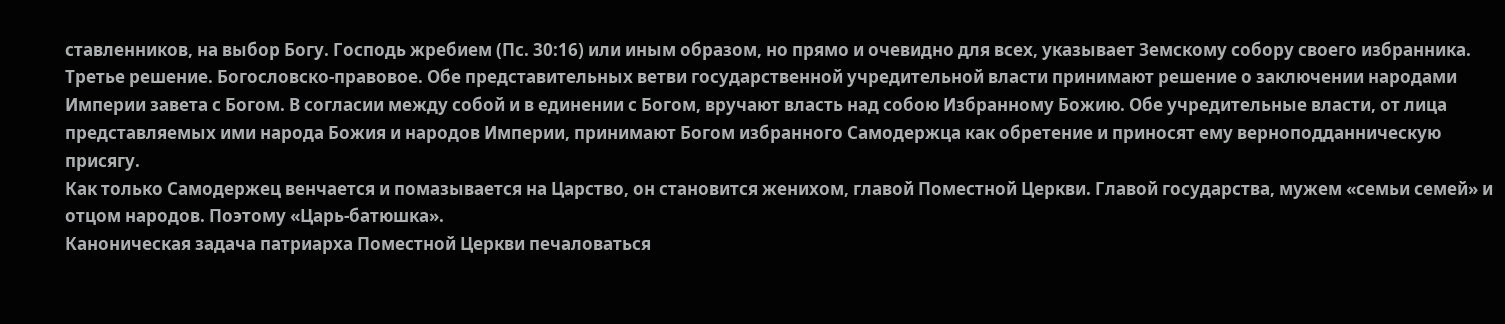ставленников, на выбор Богу. Господь жребием (Пс. 30:16) или иным образом, но прямо и очевидно для всех, указывает Земскому собору своего избранника.
Третье решение. Богословско-правовое. Обе представительных ветви государственной учредительной власти принимают решение о заключении народами Империи завета с Богом. В согласии между собой и в единении с Богом, вручают власть над собою Избранному Божию. Обе учредительные власти, от лица представляемых ими народа Божия и народов Империи, принимают Богом избранного Самодержца как обретение и приносят ему верноподданническую присягу.
Как только Самодержец венчается и помазывается на Царство, он становится женихом, главой Поместной Церкви. Главой государства, мужем «семьи семей» и отцом народов. Поэтому «Царь-батюшка».
Каноническая задача патриарха Поместной Церкви печаловаться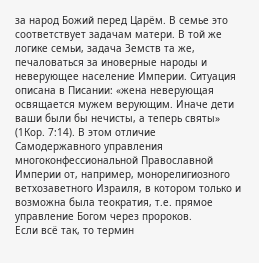за народ Божий перед Царём. В семье это соответствует задачам матери. В той же логике семьи, задача Земств та же, печаловаться за иноверные народы и неверующее население Империи. Ситуация описана в Писании: «жена неверующая освящается мужем верующим. Иначе дети ваши были бы нечисты, а теперь святы» (1Кор. 7:14). В этом отличие Самодержавного управления многоконфессиональной Православной Империи от, например, монорелигиозного ветхозаветного Израиля, в котором только и возможна была теократия, т.е. прямое управление Богом через пророков.
Если всё так, то термин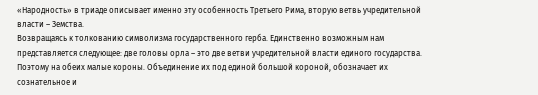«Народность» в триаде описывает именно эту особенность Третьего Рима, вторую ветвь учредительной власти – Земства.
Возвращаясь к толкованию символизма государственного герба. Единственно возможным нам представляется следующее: две головы орла – это две ветви учредительной власти единого государства. Поэтому на обеих малые короны. Объединение их под единой большой короной, обозначает их сознательное и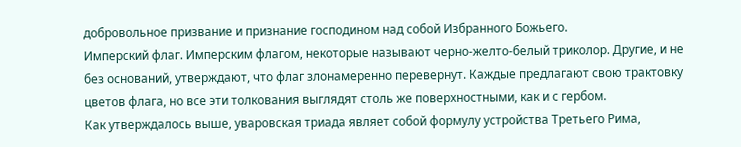добровольное призвание и признание господином над собой Избранного Божьего.
Имперский флаг. Имперским флагом, некоторые называют черно-желто-белый триколор. Другие, и не без оснований, утверждают, что флаг злонамеренно перевернут. Каждые предлагают свою трактовку цветов флага, но все эти толкования выглядят столь же поверхностными, как и с гербом.
Как утверждалось выше, уваровская триада являет собой формулу устройства Третьего Рима,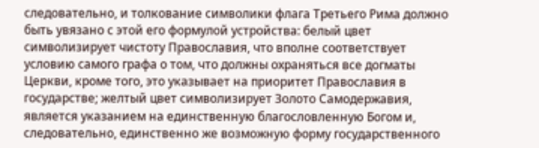следовательно, и толкование символики флага Третьего Рима должно быть увязано с этой его формулой устройства: белый цвет символизирует чистоту Православия, что вполне соответствует условию самого графа о том, что должны охраняться все догматы Церкви, кроме того, это указывает на приоритет Православия в государстве; желтый цвет символизирует Золото Самодержавия, является указанием на единственную благословленную Богом и, следовательно, единственно же возможную форму государственного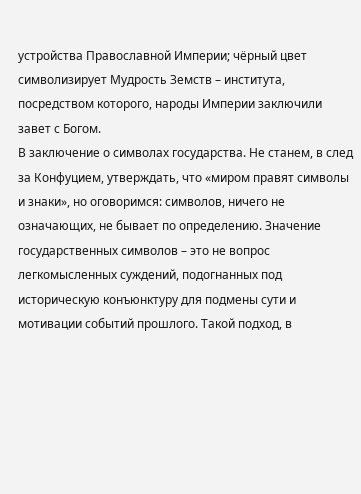устройства Православной Империи; чёрный цвет символизирует Мудрость Земств – института, посредством которого, народы Империи заключили завет с Богом.
В заключение о символах государства. Не станем, в след за Конфуцием, утверждать, что «миром правят символы и знаки», но оговоримся: символов, ничего не означающих, не бывает по определению. Значение государственных символов – это не вопрос легкомысленных суждений, подогнанных под историческую конъюнктуру для подмены сути и мотивации событий прошлого. Такой подход, в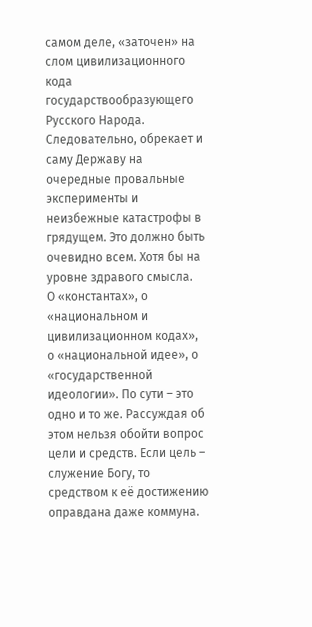самом деле, «заточен» на слом цивилизационного кода государствообразующего Русского Народа. Следовательно, обрекает и саму Державу на очередные провальные эксперименты и неизбежные катастрофы в грядущем. Это должно быть очевидно всем. Хотя бы на уровне здравого смысла.
О «константах», о «национальном и цивилизационном кодах», о «национальной идее», о «государственной идеологии». По сути – это одно и то же. Рассуждая об этом нельзя обойти вопрос цели и средств. Если цель – служение Богу, то средством к её достижению оправдана даже коммуна.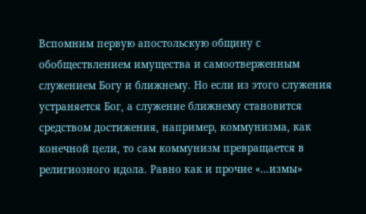Вспомним первую апостольскую общину с обобществлением имущества и самоотверженным служением Богу и ближнему. Но если из этого служения устраняется Бог, а служение ближнему становится средством достижения, например, коммунизма, как конечной цели, то сам коммунизм превращается в религиозного идола. Равно как и прочие «…измы»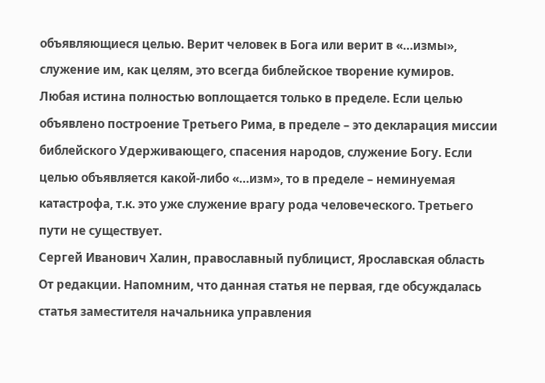объявляющиеся целью. Верит человек в Бога или верит в «…измы», служение им, как целям, это всегда библейское творение кумиров.
Любая истина полностью воплощается только в пределе. Если целью объявлено построение Третьего Рима, в пределе – это декларация миссии библейского Удерживающего, спасения народов, служение Богу. Если целью объявляется какой-либо «…изм», то в пределе – неминуемая катастрофа, т.к. это уже служение врагу рода человеческого. Третьего пути не существует.
Сергей Иванович Халин, православный публицист, Ярославская область
От редакции. Напомним, что данная статья не первая, где обсуждалась статья заместителя начальника управления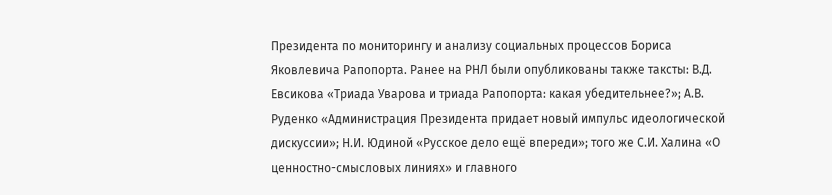Президента по мониторингу и анализу социальных процессов Бориса Яковлевича Рапопорта. Ранее на РНЛ были опубликованы также таксты: В.Д. Евсикова «Триада Уварова и триада Рапопорта: какая убедительнее?»; А.В. Руденко «Администрация Президента придает новый импульс идеологической дискуссии»; Н.И. Юдиной «Русское дело ещё впереди»; того же С.И. Халина «О ценностно-смысловых линиях» и главного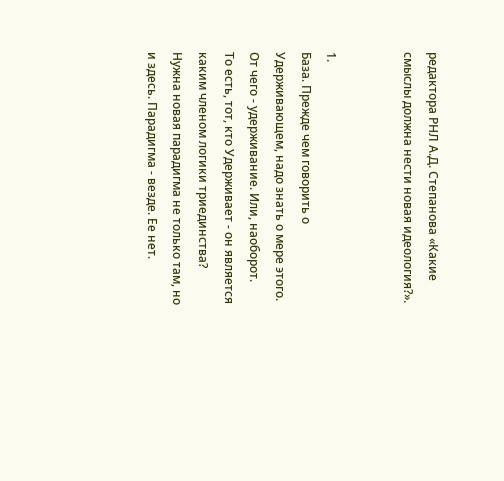редактора РНЛ А.Д. Степанова «Какие смыслы должна нести новая идеология?».


1.
База. Прежде чем говорить о Удерживающем, надо знать о мере этого. От чего - удерживание. Или, наоборот.
То есть, тот, кто Удерживает - он является каким членом логики триединства?
Нужна новая парадигма не только там, но и здесь. Парадигма - везде. Ее нет.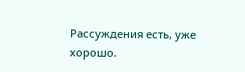Рассуждения есть, уже хорошо.